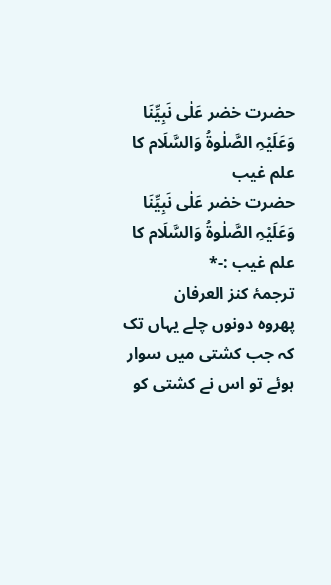حضرت خضر عَلٰی نَبِیِّنَا وَعَلَیْہِ الصَّلٰوۃُ وَالسَّلَام کا علم غیب
حضرت خضر عَلٰی نَبِیِّنَا وَعَلَیْہِ الصَّلٰوۃُ وَالسَّلَام کا علم غیب :-*
ترجمۂ کنز العرفان
پھروہ دونوں چلے یہاں تک کہ جب کشتی میں سوار ہوئے تو اس نے کشتی کو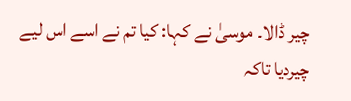چیر ڈالا۔ موسیٰ نے کہا: کیا تم نے اسے اس لیے چیردیا تاکہ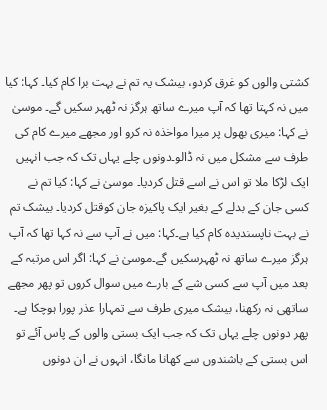کشتی والوں کو غرق کردو، بیشک یہ تم نے بہت برا کام کیا۔ کہا: کیا میں نہ کہتا تھا کہ آپ میرے ساتھ ہرگز نہ ٹھہر سکیں گے۔ موسیٰ نے کہا: میری بھول پر میرا مواخذہ نہ کرو اور مجھے میرے کام کی طرف سے مشکل میں نہ ڈالو۔دونوں چلے یہاں تک کہ جب انہیں ایک لڑکا ملا تو اس نے اسے قتل کردیا۔ موسیٰ نے کہا: کیا تم نے کسی جان کے بدلے کے بغیر ایک پاکیزہ جان کوقتل کردیا۔ بیشک تم نے بہت ناپسندیدہ کام کیا ہے۔کہا: میں نے آپ سے نہ کہا تھا کہ آپ ہرگز میرے ساتھ نہ ٹھہرسکیں گے۔موسیٰ نے کہا: اگر اس مرتبہ کے بعد میں آپ سے کسی شے کے بارے میں سوال کروں تو پھر مجھے ساتھی نہ رکھنا، بیشک میری طرف سے تمہارا عذر پورا ہوچکا ہے۔ پھر دونوں چلے یہاں تک کہ جب ایک بستی والوں کے پاس آئے تو اس بستی کے باشندوں سے کھانا مانگا، انہوں نے ان دونوں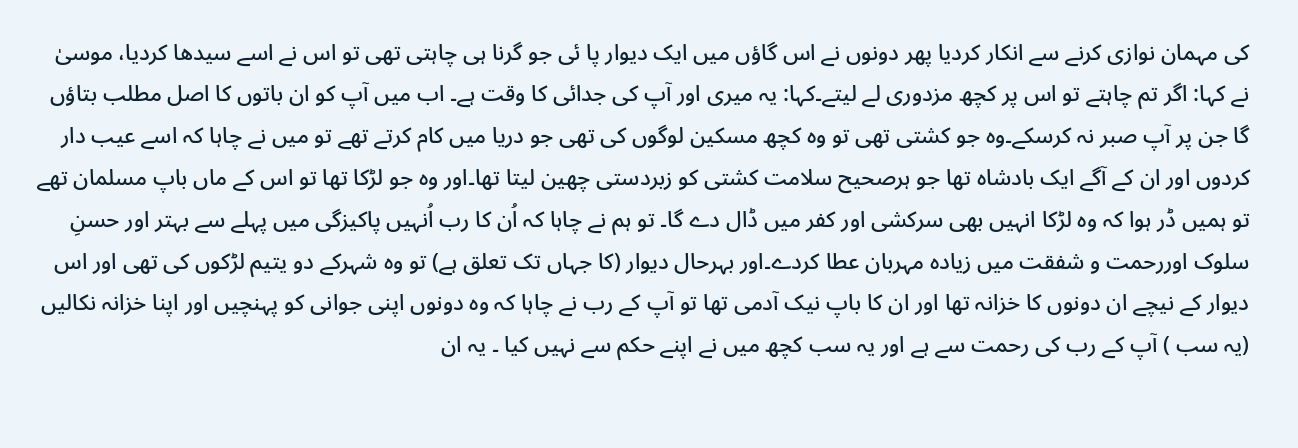کی مہمان نوازی کرنے سے انکار کردیا پھر دونوں نے اس گاؤں میں ایک دیوار پا ئی جو گرنا ہی چاہتی تھی تو اس نے اسے سیدھا کردیا، موسیٰ نے کہا: اگر تم چاہتے تو اس پر کچھ مزدوری لے لیتے۔کہا: یہ میری اور آپ کی جدائی کا وقت ہے۔ اب میں آپ کو ان باتوں کا اصل مطلب بتاؤں گا جن پر آپ صبر نہ کرسکے۔وہ جو کشتی تھی تو وہ کچھ مسکین لوگوں کی تھی جو دریا میں کام کرتے تھے تو میں نے چاہا کہ اسے عیب دار کردوں اور ان کے آگے ایک بادشاہ تھا جو ہرصحیح سلامت کشتی کو زبردستی چھین لیتا تھا۔اور وہ جو لڑکا تھا تو اس کے ماں باپ مسلمان تھے تو ہمیں ڈر ہوا کہ وہ لڑکا انہیں بھی سرکشی اور کفر میں ڈال دے گا۔ تو ہم نے چاہا کہ اُن کا رب اُنہیں پاکیزگی میں پہلے سے بہتر اور حسنِ سلوک اوررحمت و شفقت میں زیادہ مہربان عطا کردے۔اور بہرحال دیوار (کا جہاں تک تعلق ہے) تو وہ شہرکے دو یتیم لڑکوں کی تھی اور اس دیوار کے نیچے ان دونوں کا خزانہ تھا اور ان کا باپ نیک آدمی تھا تو آپ کے رب نے چاہا کہ وہ دونوں اپنی جوانی کو پہنچیں اور اپنا خزانہ نکالیں (یہ سب ) آپ کے رب کی رحمت سے ہے اور یہ سب کچھ میں نے اپنے حکم سے نہیں کیا ۔ یہ ان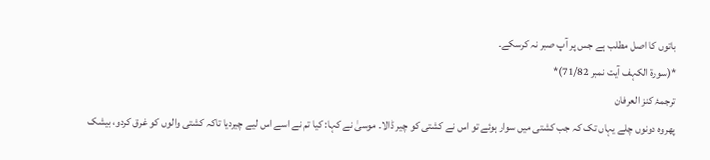باتوں کا اصل مطلب ہے جس پر آپ صبر نہ کرسکے۔
*(سورۃ الکہف آیت نمبر 71/82)*
ترجمۂ کنز العرفان
پھروہ دونوں چلے یہاں تک کہ جب کشتی میں سوار ہوئے تو اس نے کشتی کو چیر ڈالا۔ موسیٰ نے کہا: کیا تم نے اسے اس لیے چیردیا تاکہ کشتی والوں کو غرق کردو، بیشک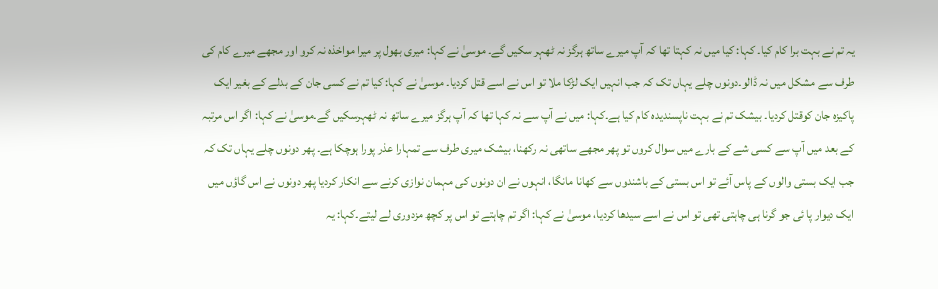یہ تم نے بہت برا کام کیا۔ کہا: کیا میں نہ کہتا تھا کہ آپ میرے ساتھ ہرگز نہ ٹھہر سکیں گے۔ موسیٰ نے کہا: میری بھول پر میرا مواخذہ نہ کرو اور مجھے میرے کام کی طرف سے مشکل میں نہ ڈالو۔دونوں چلے یہاں تک کہ جب انہیں ایک لڑکا ملا تو اس نے اسے قتل کردیا۔ موسیٰ نے کہا: کیا تم نے کسی جان کے بدلے کے بغیر ایک پاکیزہ جان کوقتل کردیا۔ بیشک تم نے بہت ناپسندیدہ کام کیا ہے۔کہا: میں نے آپ سے نہ کہا تھا کہ آپ ہرگز میرے ساتھ نہ ٹھہرسکیں گے۔موسیٰ نے کہا: اگر اس مرتبہ کے بعد میں آپ سے کسی شے کے بارے میں سوال کروں تو پھر مجھے ساتھی نہ رکھنا، بیشک میری طرف سے تمہارا عذر پورا ہوچکا ہے۔ پھر دونوں چلے یہاں تک کہ جب ایک بستی والوں کے پاس آئے تو اس بستی کے باشندوں سے کھانا مانگا، انہوں نے ان دونوں کی مہمان نوازی کرنے سے انکار کردیا پھر دونوں نے اس گاؤں میں ایک دیوار پا ئی جو گرنا ہی چاہتی تھی تو اس نے اسے سیدھا کردیا، موسیٰ نے کہا: اگر تم چاہتے تو اس پر کچھ مزدوری لے لیتے۔کہا: یہ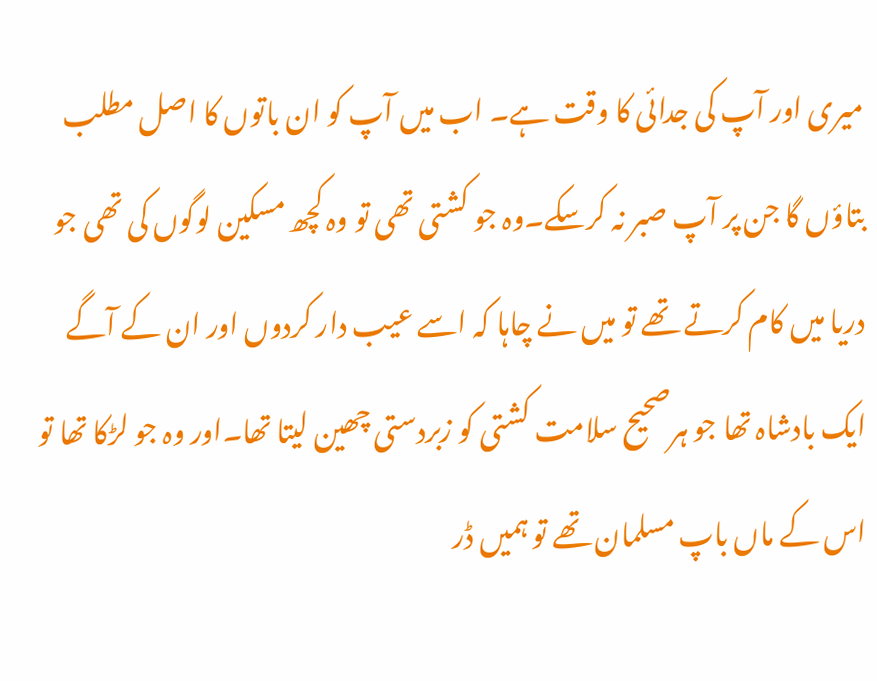میری اور آپ کی جدائی کا وقت ہے۔ اب میں آپ کو ان باتوں کا اصل مطلب بتاؤں گا جن پر آپ صبر نہ کرسکے۔وہ جو کشتی تھی تو وہ کچھ مسکین لوگوں کی تھی جو دریا میں کام کرتے تھے تو میں نے چاہا کہ اسے عیب دار کردوں اور ان کے آگے ایک بادشاہ تھا جو ہرصحیح سلامت کشتی کو زبردستی چھین لیتا تھا۔اور وہ جو لڑکا تھا تو اس کے ماں باپ مسلمان تھے تو ہمیں ڈر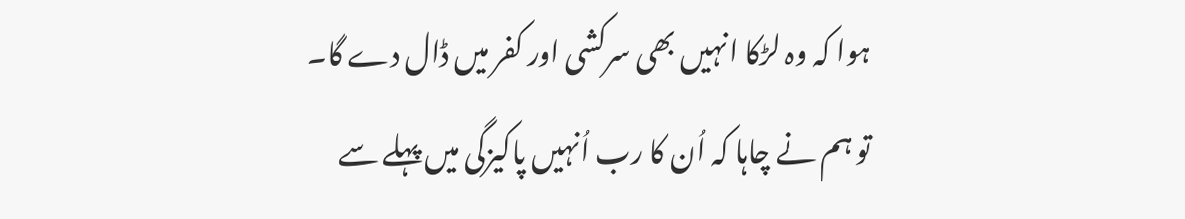ہوا کہ وہ لڑکا انہیں بھی سرکشی اور کفر میں ڈال دے گا۔ تو ہم نے چاہا کہ اُن کا رب اُنہیں پاکیزگی میں پہلے سے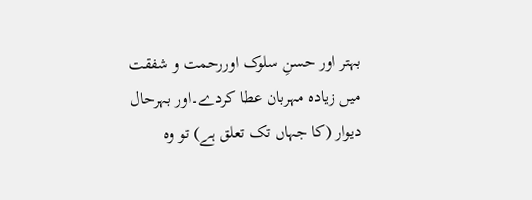بہتر اور حسنِ سلوک اوررحمت و شفقت میں زیادہ مہربان عطا کردے۔اور بہرحال دیوار (کا جہاں تک تعلق ہے) تو وہ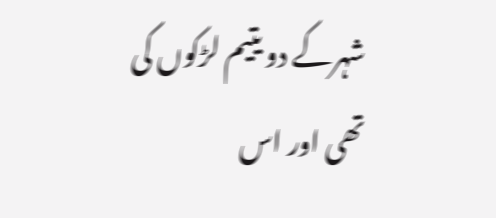شہرکے دو یتیم لڑکوں کی تھی اور اس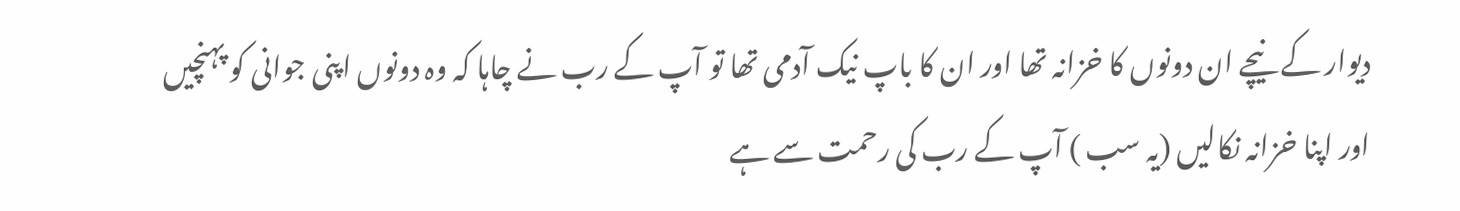دیوار کے نیچے ان دونوں کا خزانہ تھا اور ان کا باپ نیک آدمی تھا تو آپ کے رب نے چاہا کہ وہ دونوں اپنی جوانی کو پہنچیں اور اپنا خزانہ نکالیں (یہ سب ) آپ کے رب کی رحمت سے ہے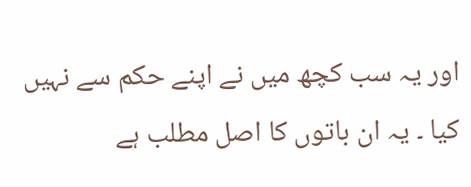اور یہ سب کچھ میں نے اپنے حکم سے نہیں کیا ۔ یہ ان باتوں کا اصل مطلب ہے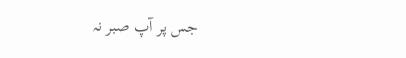جس پر آپ صبر نہ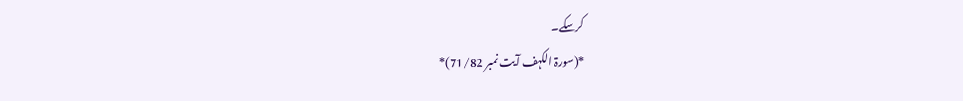کرسکے۔
*(سورۃ الکہف آیت نمبر 71/82)*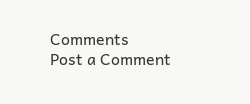Comments
Post a Comment